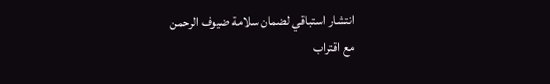انتشار استباقي لضمان سلامة ضيوف الرحمن
مع اقتراب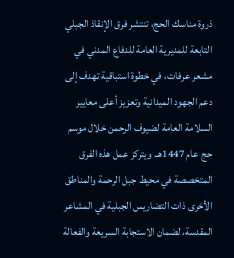ذروة مناسك الحج، تنتشر فرق الإنقاذ الجبلي التابعة للمديرية العامة للدفاع المدني في مشعر عرفات، في خطوة استباقية تهدف إلى دعم الجهود الميدانية وتعزيز أعلى معايير السلامة العامة لضيوف الرحمن خلال موسم حج عام 1447هـ. ويتركز عمل هذه الفرق المتخصصة في محيط جبل الرحمة والمناطق الأخرى ذات التضاريس الجبلية في المشاعر المقدسة، لضمان الاستجابة السريعة والفعالة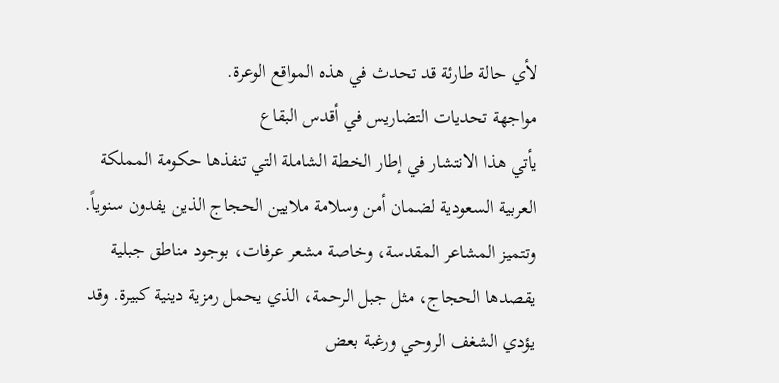لأي حالة طارئة قد تحدث في هذه المواقع الوعرة.
مواجهة تحديات التضاريس في أقدس البقاع
يأتي هذا الانتشار في إطار الخطة الشاملة التي تنفذها حكومة المملكة العربية السعودية لضمان أمن وسلامة ملايين الحجاج الذين يفدون سنوياً. وتتميز المشاعر المقدسة، وخاصة مشعر عرفات، بوجود مناطق جبلية يقصدها الحجاج، مثل جبل الرحمة، الذي يحمل رمزية دينية كبيرة. وقد يؤدي الشغف الروحي ورغبة بعض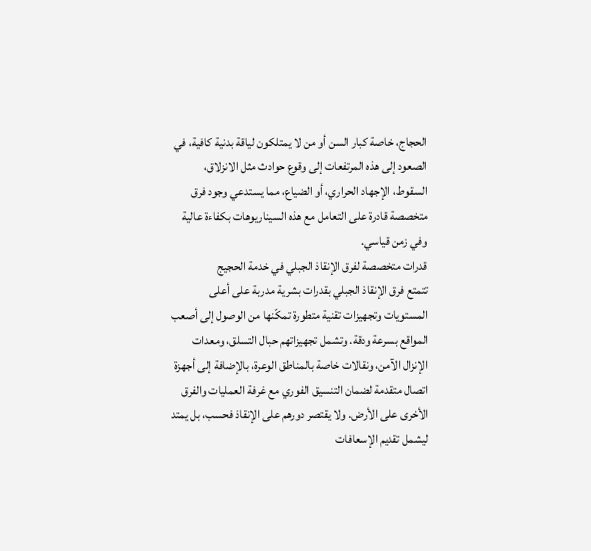الحجاج، خاصة كبار السن أو من لا يمتلكون لياقة بدنية كافية، في الصعود إلى هذه المرتفعات إلى وقوع حوادث مثل الانزلاق، السقوط، الإجهاد الحراري، أو الضياع، مما يستدعي وجود فرق متخصصة قادرة على التعامل مع هذه السيناريوهات بكفاءة عالية وفي زمن قياسي.
قدرات متخصصة لفرق الإنقاذ الجبلي في خدمة الحجيج
تتمتع فرق الإنقاذ الجبلي بقدرات بشرية مدربة على أعلى المستويات وتجهيزات تقنية متطورة تمكّنها من الوصول إلى أصعب المواقع بسرعة ودقة. وتشمل تجهيزاتهم حبال التسلق، ومعدات الإنزال الآمن، ونقالات خاصة بالمناطق الوعرة، بالإضافة إلى أجهزة اتصال متقدمة لضمان التنسيق الفوري مع غرفة العمليات والفرق الأخرى على الأرض. ولا يقتصر دورهم على الإنقاذ فحسب، بل يمتد ليشمل تقديم الإسعافات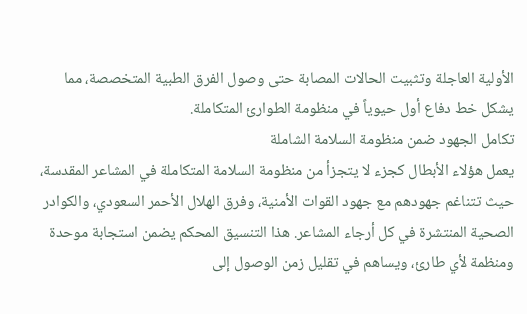الأولية العاجلة وتثبيت الحالات المصابة حتى وصول الفرق الطبية المتخصصة، مما يشكل خط دفاع أول حيوياً في منظومة الطوارئ المتكاملة.
تكامل الجهود ضمن منظومة السلامة الشاملة
يعمل هؤلاء الأبطال كجزء لا يتجزأ من منظومة السلامة المتكاملة في المشاعر المقدسة، حيث تتناغم جهودهم مع جهود القوات الأمنية، وفرق الهلال الأحمر السعودي، والكوادر الصحية المنتشرة في كل أرجاء المشاعر. هذا التنسيق المحكم يضمن استجابة موحدة ومنظمة لأي طارئ، ويساهم في تقليل زمن الوصول إلى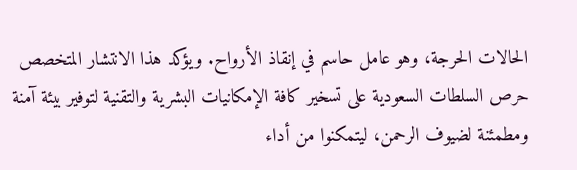الحالات الحرجة، وهو عامل حاسم في إنقاذ الأرواح. ويؤكد هذا الانتشار المتخصص حرص السلطات السعودية على تسخير كافة الإمكانيات البشرية والتقنية لتوفير بيئة آمنة ومطمئنة لضيوف الرحمن، ليتمكنوا من أداء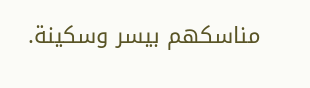مناسكهم بيسر وسكينة.